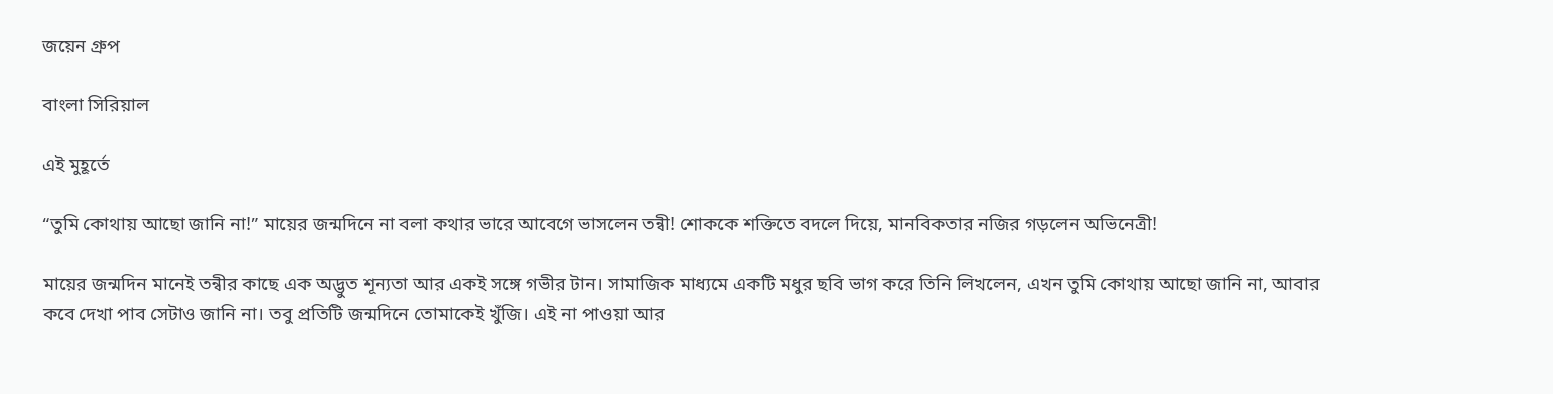জয়েন গ্রুপ

বাংলা সিরিয়াল

এই মুহূর্তে

“তুমি কোথায় আছো জানি না!” মায়ের জন্মদিনে না বলা কথার ভারে আবেগে ভাসলেন তন্বী! শোককে শক্তিতে বদলে দিয়ে, মানবিকতার নজির গড়লেন অভিনেত্রী!

মায়ের জন্মদিন মানেই তন্বীর কাছে এক অদ্ভুত শূন্যতা আর একই সঙ্গে গভীর টান। সামাজিক মাধ্যমে একটি মধুর ছবি ভাগ করে তিনি লিখলেন, এখন তুমি কোথায় আছো জানি না, আবার কবে দেখা পাব সেটাও জানি না। তবু প্রতিটি জন্মদিনে তোমাকেই খুঁজি। এই না পাওয়া আর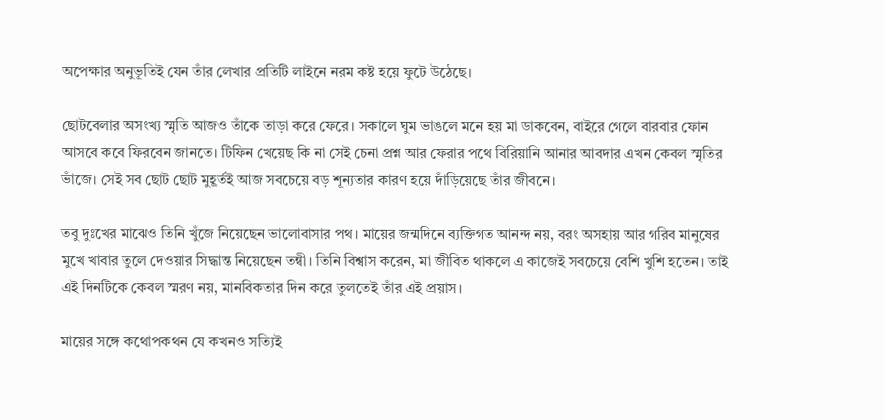অপেক্ষার অনুভূতিই যেন তাঁর লেখার প্রতিটি লাইনে নরম কষ্ট হয়ে ফুটে উঠেছে।

ছোটবেলার অসংখ্য স্মৃতি আজও তাঁকে তাড়া করে ফেরে। সকালে ঘুম ভাঙলে মনে হয় মা ডাকবেন, বাইরে গেলে বারবার ফোন আসবে কবে ফিরবেন জানতে। টিফিন খেয়েছ কি না সেই চেনা প্রশ্ন আর ফেরার পথে বিরিয়ানি আনার আবদার এখন কেবল স্মৃতির ভাঁজে। সেই সব ছোট ছোট মুহূর্তই আজ সবচেয়ে বড় শূন্যতার কারণ হয়ে দাঁড়িয়েছে তাঁর জীবনে।

তবু দুঃখের মাঝেও তিনি খুঁজে নিয়েছেন ভালোবাসার পথ। মায়ের জন্মদিনে ব্যক্তিগত আনন্দ নয়, বরং অসহায় আর গরিব মানুষের মুখে খাবার তুলে দেওয়ার সিদ্ধান্ত নিয়েছেন তন্বী। তিনি বিশ্বাস করেন, মা জীবিত থাকলে এ কাজেই সবচেয়ে বেশি খুশি হতেন। তাই এই দিনটিকে কেবল স্মরণ নয়, মানবিকতার দিন করে তুলতেই তাঁর এই প্রয়াস।

মায়ের সঙ্গে কথোপকথন যে কখনও সত্যিই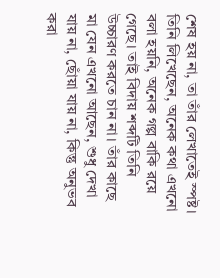শেষ হয় না, তা তাঁর লেখাতেই স্পষ্ট। তিনি লিখেছেন, অনেক কথা এখনো বলা হয়নি, অনেক গল্প বাকি রয়ে গেছে। তাই বিদায় শব্দটি তিনি উচ্চারণ করতে চান না। তাঁর কাছে মা যেন এখনো আছেন, শুধু দেখা যায় না, ছোঁয়া যায় না, কিন্তু অনুভব করা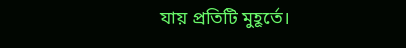যায় প্রতিটি মুহূর্তে।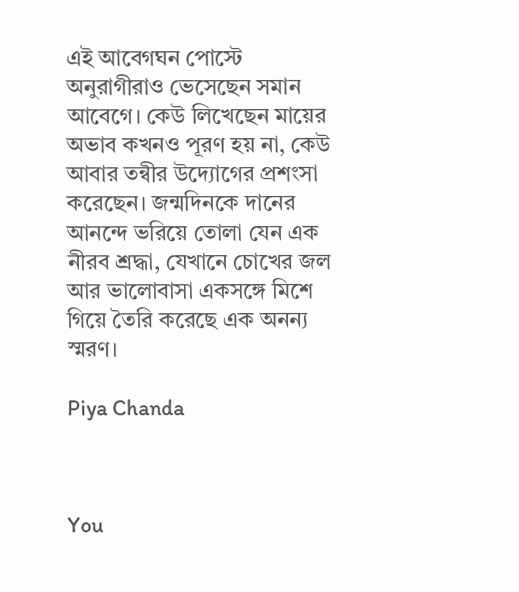এই আবেগঘন পোস্টে অনুরাগীরাও ভেসেছেন সমান আবেগে। কেউ লিখেছেন মায়ের অভাব কখনও পূরণ হয় না, কেউ আবার তন্বীর উদ্যোগের প্রশংসা করেছেন। জন্মদিনকে দানের আনন্দে ভরিয়ে তোলা যেন এক নীরব শ্রদ্ধা, যেখানে চোখের জল আর ভালোবাসা একসঙ্গে মিশে গিয়ে তৈরি করেছে এক অনন্য স্মরণ।

Piya Chanda



You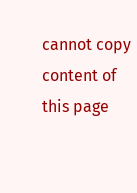cannot copy content of this page